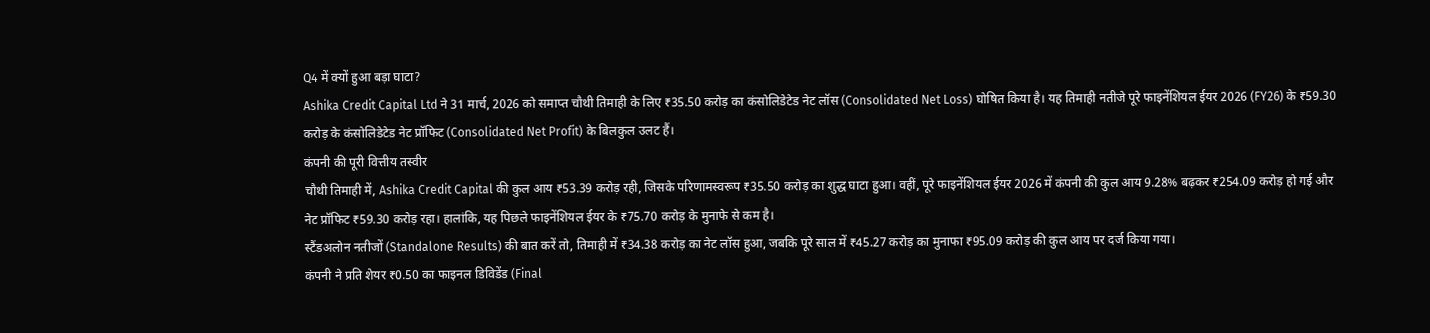Q4 में क्यों हुआ बड़ा घाटा?
Ashika Credit Capital Ltd ने 31 मार्च, 2026 को समाप्त चौथी तिमाही के लिए ₹35.50 करोड़ का कंसोलिडेटेड नेट लॉस (Consolidated Net Loss) घोषित किया है। यह तिमाही नतीजे पूरे फाइनेंशियल ईयर 2026 (FY26) के ₹59.30 करोड़ के कंसोलिडेटेड नेट प्रॉफिट (Consolidated Net Profit) के बिलकुल उलट हैं।
कंपनी की पूरी वित्तीय तस्वीर
चौथी तिमाही में, Ashika Credit Capital की कुल आय ₹53.39 करोड़ रही, जिसके परिणामस्वरूप ₹35.50 करोड़ का शुद्ध घाटा हुआ। वहीं, पूरे फाइनेंशियल ईयर 2026 में कंपनी की कुल आय 9.28% बढ़कर ₹254.09 करोड़ हो गई और नेट प्रॉफिट ₹59.30 करोड़ रहा। हालांकि, यह पिछले फाइनेंशियल ईयर के ₹75.70 करोड़ के मुनाफे से कम है।
स्टैंडअलोन नतीजों (Standalone Results) की बात करें तो, तिमाही में ₹34.38 करोड़ का नेट लॉस हुआ, जबकि पूरे साल में ₹45.27 करोड़ का मुनाफा ₹95.09 करोड़ की कुल आय पर दर्ज किया गया।
कंपनी ने प्रति शेयर ₹0.50 का फाइनल डिविडेंड (Final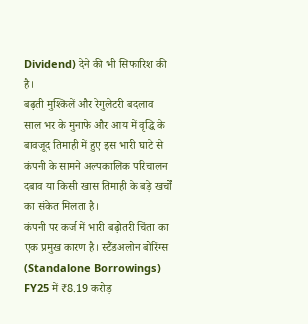Dividend) देने की भी सिफारिश की है।
बढ़ती मुश्किलें और रेगुलेटरी बदलाव
साल भर के मुनाफे और आय में वृद्धि के बावजूद तिमाही में हुए इस भारी घाटे से कंपनी के सामने अल्पकालिक परिचालन दबाव या किसी खास तिमाही के बड़े खर्चों का संकेत मिलता है।
कंपनी पर कर्ज में भारी बढ़ोतरी चिंता का एक प्रमुख कारण है। स्टैंडअलोन बोरिंग्स (Standalone Borrowings) FY25 में ₹8.19 करोड़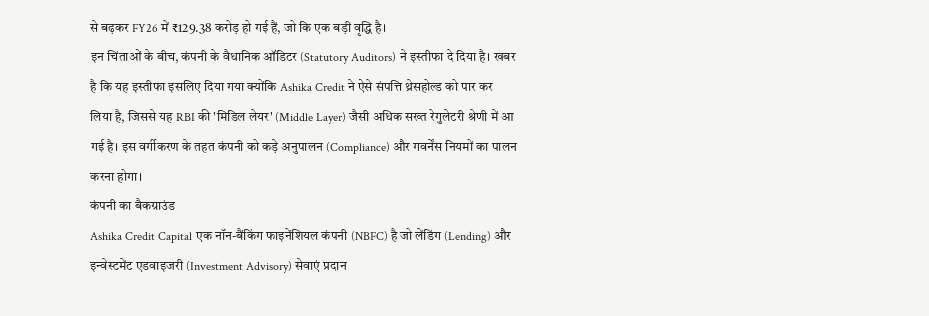से बढ़कर FY26 में ₹129.38 करोड़ हो गई हैं, जो कि एक बड़ी वृद्धि है।
इन चिंताओं के बीच, कंपनी के वैधानिक ऑडिटर (Statutory Auditors) ने इस्तीफा दे दिया है। खबर है कि यह इस्तीफा इसलिए दिया गया क्योंकि Ashika Credit ने ऐसे संपत्ति थ्रेसहोल्ड को पार कर लिया है, जिससे यह RBI की 'मिडिल लेयर' (Middle Layer) जैसी अधिक सख्त रेगुलेटरी श्रेणी में आ गई है। इस वर्गीकरण के तहत कंपनी को कड़े अनुपालन (Compliance) और गवर्नेंस नियमों का पालन करना होगा।
कंपनी का बैकग्राउंड
Ashika Credit Capital एक नॉन-बैंकिंग फाइनेंशियल कंपनी (NBFC) है जो लेंडिंग (Lending) और इन्वेस्टमेंट एडवाइजरी (Investment Advisory) सेवाएं प्रदान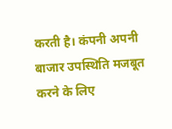करती है। कंपनी अपनी बाजार उपस्थिति मजबूत करने के लिए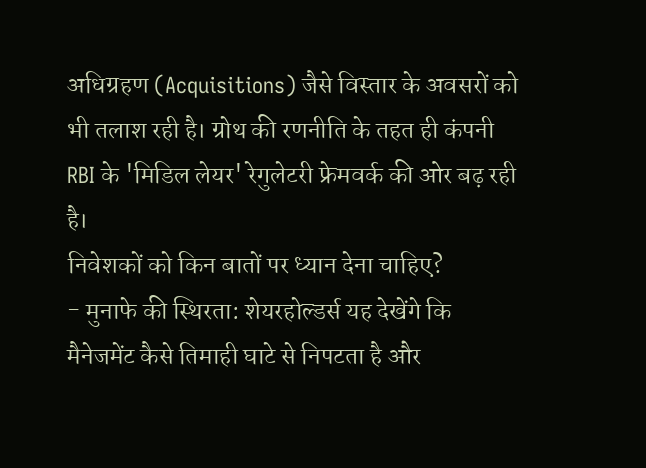अधिग्रहण (Acquisitions) जैसे विस्तार के अवसरों को भी तलाश रही है। ग्रोथ की रणनीति के तहत ही कंपनी RBI के 'मिडिल लेयर' रेगुलेटरी फ्रेमवर्क की ओर बढ़ रही है।
निवेशकों को किन बातों पर ध्यान देना चाहिए?
- मुनाफे की स्थिरता: शेयरहोल्डर्स यह देखेंगे कि मैनेजमेंट कैसे तिमाही घाटे से निपटता है और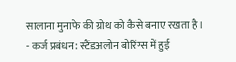सालाना मुनाफे की ग्रोथ को कैसे बनाए रखता है।
- कर्ज प्रबंधन: स्टैंडअलोन बोरिंग्स में हुई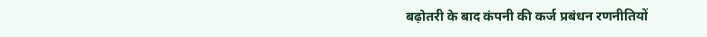बढ़ोतरी के बाद कंपनी की कर्ज प्रबंधन रणनीतियों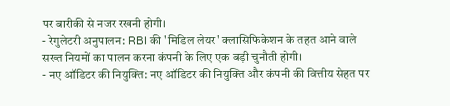पर बारीकी से नजर रखनी होगी।
- रेगुलेटरी अनुपालन: RBI की 'मिडिल लेयर' क्लासिफिकेशन के तहत आने वाले सख्त नियमों का पालन करना कंपनी के लिए एक बड़ी चुनौती होगी।
- नए ऑडिटर की नियुक्ति: नए ऑडिटर की नियुक्ति और कंपनी की वित्तीय सेहत पर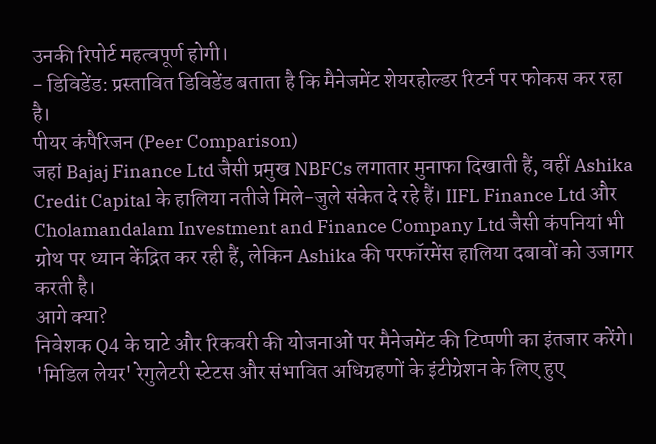उनकी रिपोर्ट महत्वपूर्ण होगी।
- डिविडेंड: प्रस्तावित डिविडेंड बताता है कि मैनेजमेंट शेयरहोल्डर रिटर्न पर फोकस कर रहा है।
पीयर कंपैरिजन (Peer Comparison)
जहां Bajaj Finance Ltd जैसी प्रमुख NBFCs लगातार मुनाफा दिखाती हैं, वहीं Ashika Credit Capital के हालिया नतीजे मिले-जुले संकेत दे रहे हैं। IIFL Finance Ltd और Cholamandalam Investment and Finance Company Ltd जैसी कंपनियां भी ग्रोथ पर ध्यान केंद्रित कर रही हैं, लेकिन Ashika की परफॉरमेंस हालिया दबावों को उजागर करती है।
आगे क्या?
निवेशक Q4 के घाटे और रिकवरी की योजनाओं पर मैनेजमेंट की टिप्पणी का इंतजार करेंगे। 'मिडिल लेयर' रेगुलेटरी स्टेटस और संभावित अधिग्रहणों के इंटीग्रेशन के लिए हुए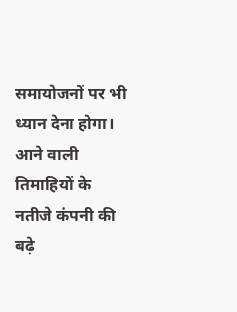समायोजनों पर भी ध्यान देना होगा। आने वाली तिमाहियों के नतीजे कंपनी की बढ़े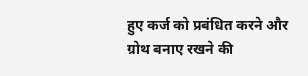हुए कर्ज को प्रबंधित करने और ग्रोथ बनाए रखने की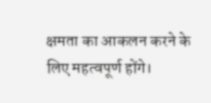क्षमता का आकलन करने के लिए महत्वपूर्ण होंगे।